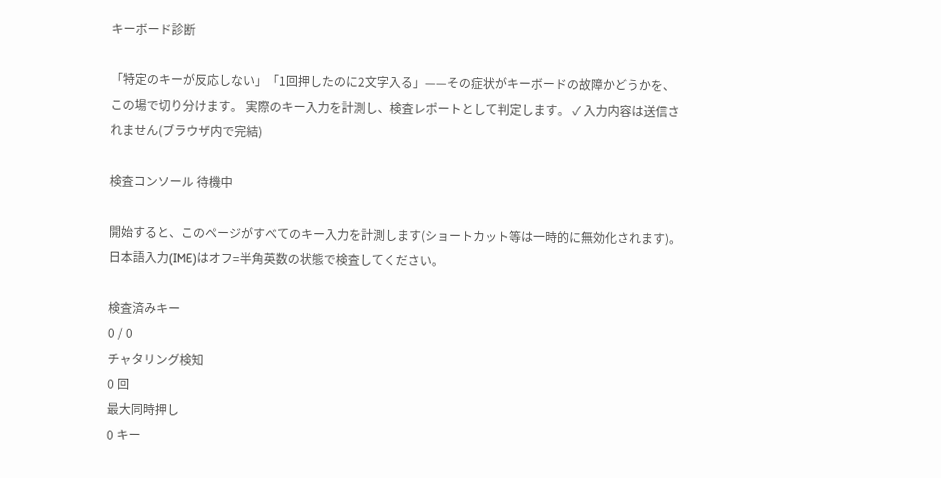キーボード診断

「特定のキーが反応しない」「1回押したのに2文字入る」——その症状がキーボードの故障かどうかを、この場で切り分けます。 実際のキー入力を計測し、検査レポートとして判定します。 ✓ 入力内容は送信されません(ブラウザ内で完結)

検査コンソール 待機中

開始すると、このページがすべてのキー入力を計測します(ショートカット等は一時的に無効化されます)。日本語入力(IME)はオフ=半角英数の状態で検査してください。

検査済みキー
0 / 0
チャタリング検知
0 回
最大同時押し
0 キー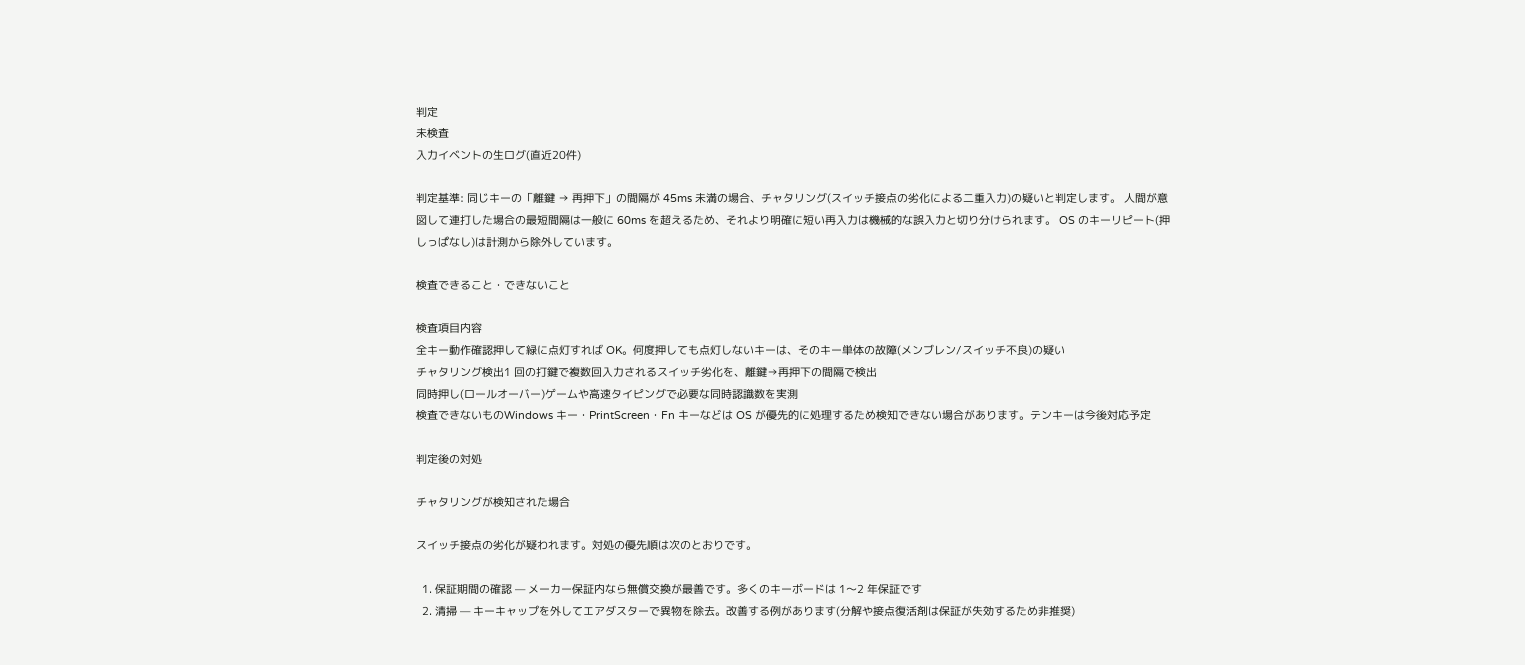判定
未検査
入力イベントの生ログ(直近20件)

判定基準: 同じキーの「離鍵 → 再押下」の間隔が 45ms 未満の場合、チャタリング(スイッチ接点の劣化による二重入力)の疑いと判定します。 人間が意図して連打した場合の最短間隔は一般に 60ms を超えるため、それより明確に短い再入力は機械的な誤入力と切り分けられます。 OS のキーリピート(押しっぱなし)は計測から除外しています。

検査できること・できないこと

検査項目内容
全キー動作確認押して緑に点灯すれば OK。何度押しても点灯しないキーは、そのキー単体の故障(メンブレン/スイッチ不良)の疑い
チャタリング検出1 回の打鍵で複数回入力されるスイッチ劣化を、離鍵→再押下の間隔で検出
同時押し(ロールオーバー)ゲームや高速タイピングで必要な同時認識数を実測
検査できないものWindows キー・PrintScreen・Fn キーなどは OS が優先的に処理するため検知できない場合があります。テンキーは今後対応予定

判定後の対処

チャタリングが検知された場合

スイッチ接点の劣化が疑われます。対処の優先順は次のとおりです。

  1. 保証期間の確認 — メーカー保証内なら無償交換が最善です。多くのキーボードは 1〜2 年保証です
  2. 清掃 — キーキャップを外してエアダスターで異物を除去。改善する例があります(分解や接点復活剤は保証が失効するため非推奨)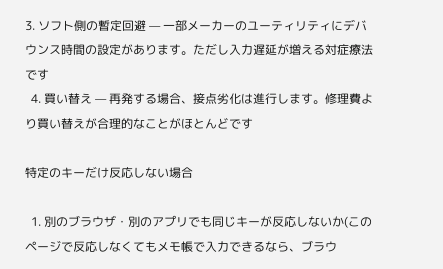3. ソフト側の暫定回避 — 一部メーカーのユーティリティにデバウンス時間の設定があります。ただし入力遅延が増える対症療法です
  4. 買い替え — 再発する場合、接点劣化は進行します。修理費より買い替えが合理的なことがほとんどです

特定のキーだけ反応しない場合

  1. 別のブラウザ・別のアプリでも同じキーが反応しないか(このページで反応しなくてもメモ帳で入力できるなら、ブラウ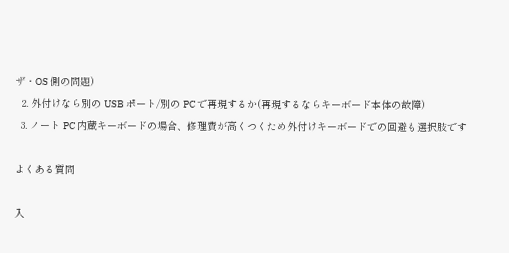ザ・OS 側の問題)
  2. 外付けなら別の USB ポート/別の PC で再現するか(再現するならキーボード本体の故障)
  3. ノート PC 内蔵キーボードの場合、修理費が高くつくため外付けキーボードでの回避も選択肢です

よくある質問

入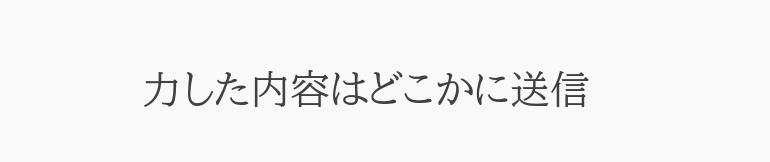力した内容はどこかに送信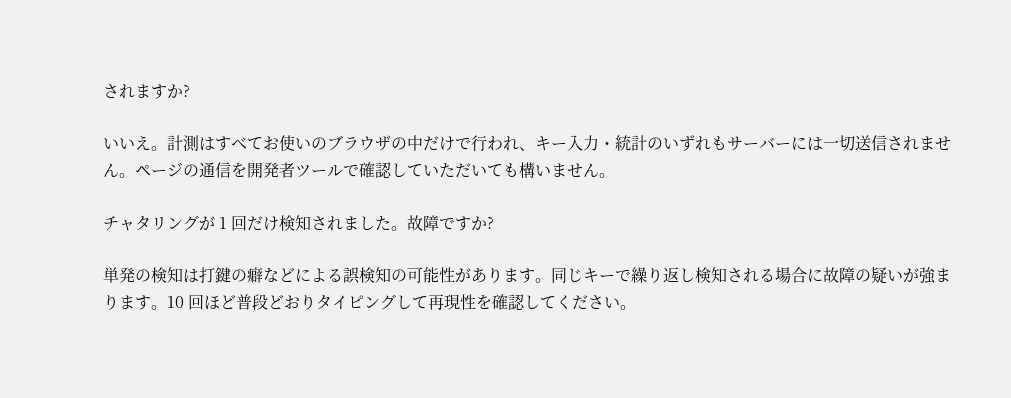されますか?

いいえ。計測はすべてお使いのブラウザの中だけで行われ、キー入力・統計のいずれもサーバーには一切送信されません。ページの通信を開発者ツールで確認していただいても構いません。

チャタリングが 1 回だけ検知されました。故障ですか?

単発の検知は打鍵の癖などによる誤検知の可能性があります。同じキーで繰り返し検知される場合に故障の疑いが強まります。10 回ほど普段どおりタイピングして再現性を確認してください。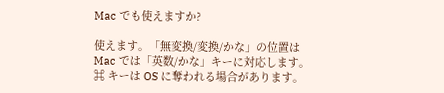Mac でも使えますか?

使えます。「無変換/変換/かな」の位置は Mac では「英数/かな」キーに対応します。⌘ キーは OS に奪われる場合があります。